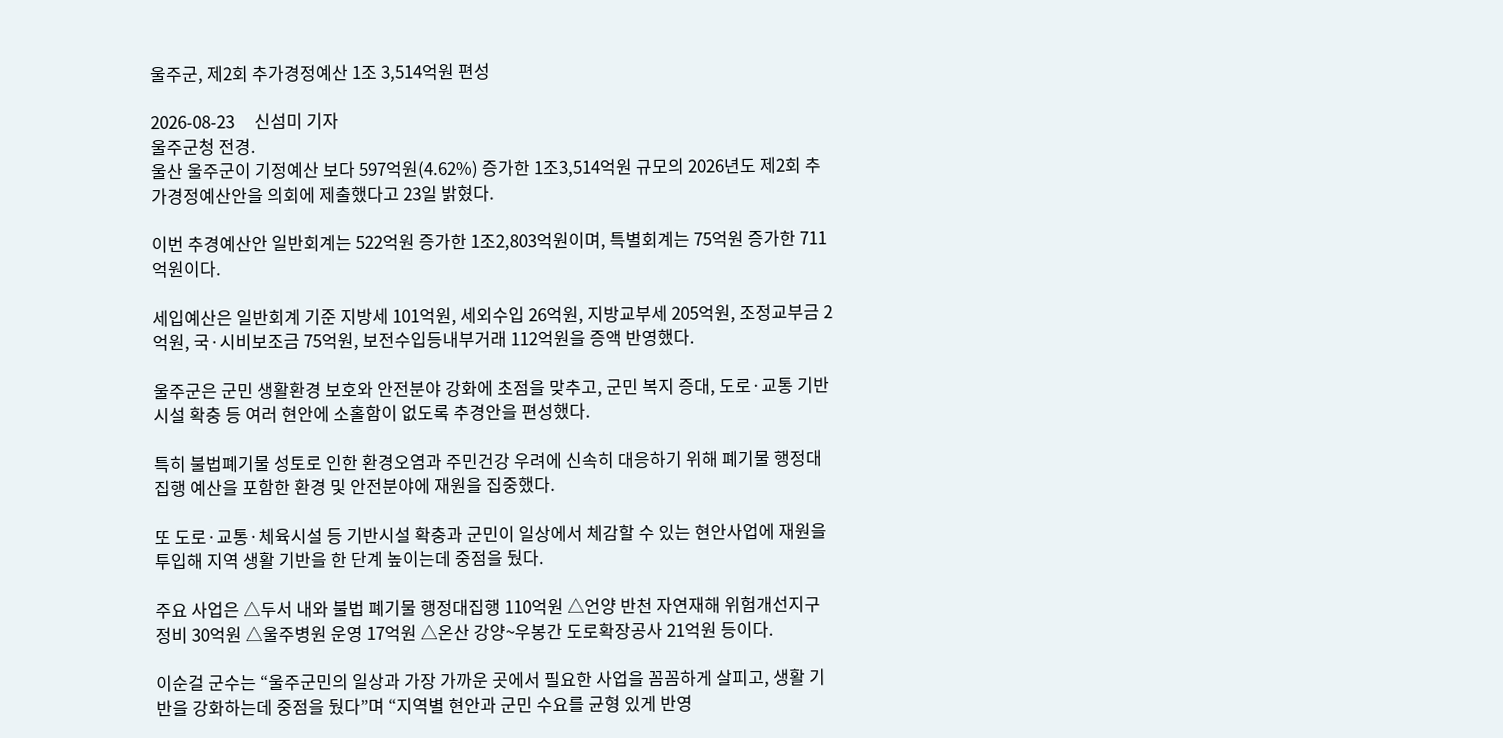울주군, 제2회 추가경정예산 1조 3,514억원 편성

2026-08-23     신섬미 기자
울주군청 전경.
울산 울주군이 기정예산 보다 597억원(4.62%) 증가한 1조3,514억원 규모의 2026년도 제2회 추가경정예산안을 의회에 제출했다고 23일 밝혔다.

이번 추경예산안 일반회계는 522억원 증가한 1조2,803억원이며, 특별회계는 75억원 증가한 711억원이다.

세입예산은 일반회계 기준 지방세 101억원, 세외수입 26억원, 지방교부세 205억원, 조정교부금 2억원, 국·시비보조금 75억원, 보전수입등내부거래 112억원을 증액 반영했다.

울주군은 군민 생활환경 보호와 안전분야 강화에 초점을 맞추고, 군민 복지 증대, 도로·교통 기반시설 확충 등 여러 현안에 소홀함이 없도록 추경안을 편성했다.

특히 불법폐기물 성토로 인한 환경오염과 주민건강 우려에 신속히 대응하기 위해 폐기물 행정대집행 예산을 포함한 환경 및 안전분야에 재원을 집중했다.

또 도로·교통·체육시설 등 기반시설 확충과 군민이 일상에서 체감할 수 있는 현안사업에 재원을 투입해 지역 생활 기반을 한 단계 높이는데 중점을 뒀다.

주요 사업은 △두서 내와 불법 폐기물 행정대집행 110억원 △언양 반천 자연재해 위험개선지구 정비 30억원 △울주병원 운영 17억원 △온산 강양~우봉간 도로확장공사 21억원 등이다.

이순걸 군수는 “울주군민의 일상과 가장 가까운 곳에서 필요한 사업을 꼼꼼하게 살피고, 생활 기반을 강화하는데 중점을 뒀다”며 “지역별 현안과 군민 수요를 균형 있게 반영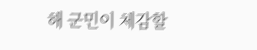해 군민이 체감할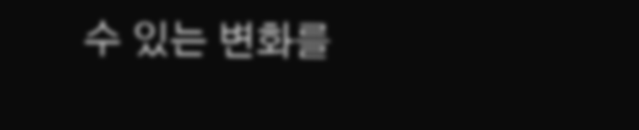수 있는 변화를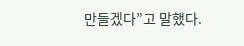만들겠다”고 말했다.